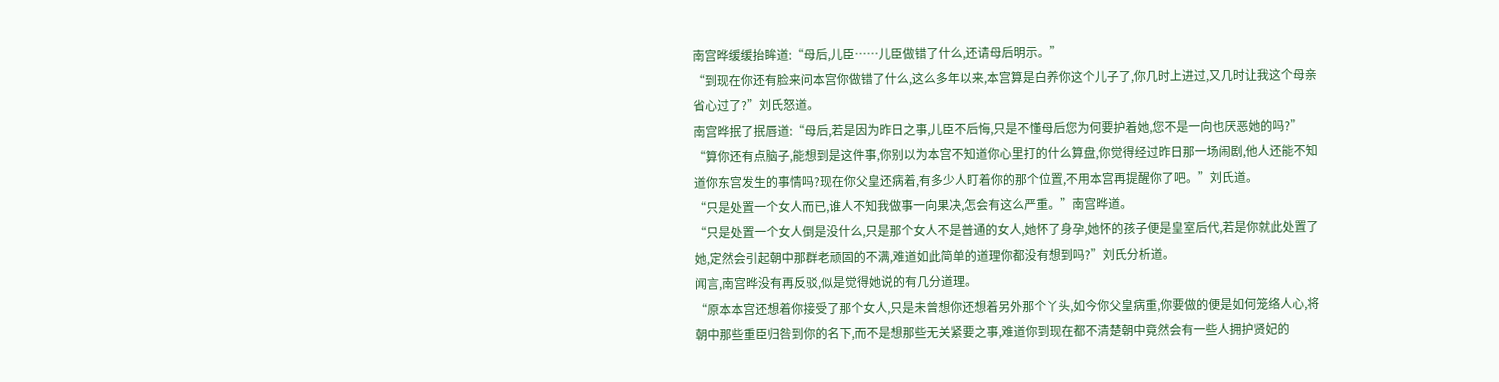南宫晔缓缓抬眸道:“母后,儿臣……儿臣做错了什么,还请母后明示。”
“到现在你还有脸来问本宫你做错了什么,这么多年以来,本宫算是白养你这个儿子了,你几时上进过,又几时让我这个母亲省心过了?”刘氏怒道。
南宫晔抿了抿唇道:“母后,若是因为昨日之事,儿臣不后悔,只是不懂母后您为何要护着她,您不是一向也厌恶她的吗?”
“算你还有点脑子,能想到是这件事,你别以为本宫不知道你心里打的什么算盘,你觉得经过昨日那一场闹剧,他人还能不知道你东宫发生的事情吗?现在你父皇还病着,有多少人盯着你的那个位置,不用本宫再提醒你了吧。”刘氏道。
“只是处置一个女人而已,谁人不知我做事一向果决,怎会有这么严重。”南宫晔道。
“只是处置一个女人倒是没什么,只是那个女人不是普通的女人,她怀了身孕,她怀的孩子便是皇室后代,若是你就此处置了她,定然会引起朝中那群老顽固的不满,难道如此简单的道理你都没有想到吗?”刘氏分析道。
闻言,南宫晔没有再反驳,似是觉得她说的有几分道理。
“原本本宫还想着你接受了那个女人,只是未曾想你还想着另外那个丫头,如今你父皇病重,你要做的便是如何笼络人心,将朝中那些重臣归咎到你的名下,而不是想那些无关紧要之事,难道你到现在都不清楚朝中竟然会有一些人拥护贤妃的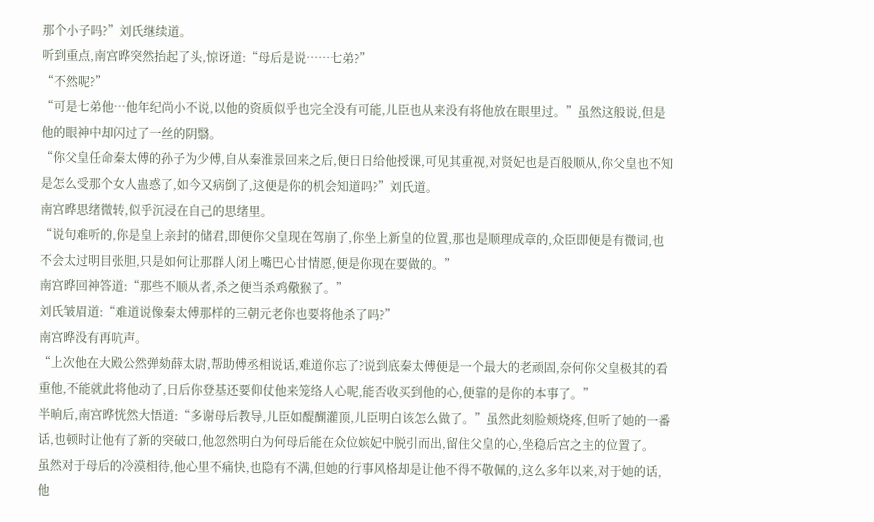那个小子吗?”刘氏继续道。
听到重点,南宫晔突然抬起了头,惊讶道:“母后是说……七弟?”
“不然呢?”
“可是七弟他…他年纪尚小不说,以他的资质似乎也完全没有可能,儿臣也从来没有将他放在眼里过。”虽然这般说,但是他的眼神中却闪过了一丝的阴翳。
“你父皇任命秦太傅的孙子为少傅,自从秦淮景回来之后,便日日给他授课,可见其重视,对贤妃也是百般顺从,你父皇也不知是怎么受那个女人蛊惑了,如今又病倒了,这便是你的机会知道吗?”刘氏道。
南宫晔思绪微转,似乎沉浸在自己的思绪里。
“说句难听的,你是皇上亲封的储君,即便你父皇现在驾崩了,你坐上新皇的位置,那也是顺理成章的,众臣即便是有微词,也不会太过明目张胆,只是如何让那群人闭上嘴巴心甘情愿,便是你现在要做的。”
南宫晔回神答道:“那些不顺从者,杀之便当杀鸡儆猴了。”
刘氏皱眉道:“难道说像秦太傅那样的三朝元老你也要将他杀了吗?”
南宫晔没有再吭声。
“上次他在大殿公然弹劾薛太尉,帮助傅丞相说话,难道你忘了?说到底秦太傅便是一个最大的老顽固,奈何你父皇极其的看重他,不能就此将他动了,日后你登基还要仰仗他来笼络人心呢,能否收买到他的心,便靠的是你的本事了。”
半晌后,南宫晔恍然大悟道:“多谢母后教导,儿臣如醍醐灌顶,儿臣明白该怎么做了。”虽然此刻脸颊烧疼,但听了她的一番话,也顿时让他有了新的突破口,他忽然明白为何母后能在众位嫔妃中脱引而出,留住父皇的心,坐稳后宫之主的位置了。
虽然对于母后的冷漠相待,他心里不痛快,也隐有不满,但她的行事风格却是让他不得不敬佩的,这么多年以来,对于她的话,他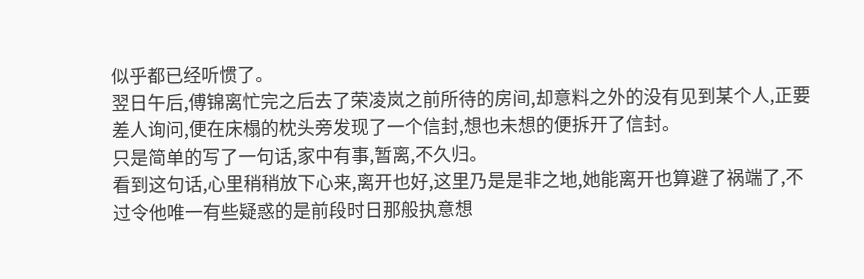似乎都已经听惯了。
翌日午后,傅锦离忙完之后去了荣凌岚之前所待的房间,却意料之外的没有见到某个人,正要差人询问,便在床榻的枕头旁发现了一个信封,想也未想的便拆开了信封。
只是简单的写了一句话,家中有事,暂离,不久归。
看到这句话,心里稍稍放下心来,离开也好,这里乃是是非之地,她能离开也算避了祸端了,不过令他唯一有些疑惑的是前段时日那般执意想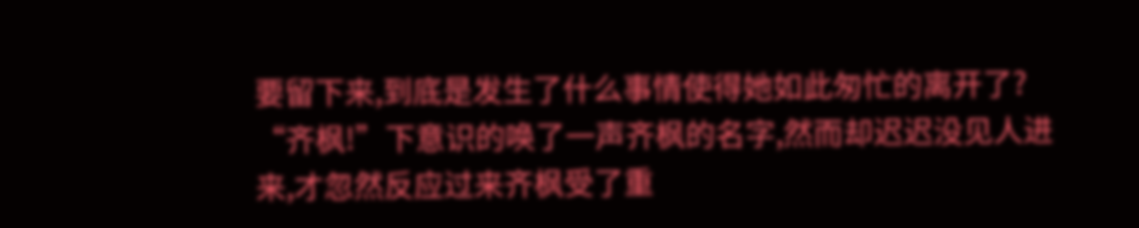要留下来,到底是发生了什么事情使得她如此匆忙的离开了?
“齐枫!”下意识的唤了一声齐枫的名字,然而却迟迟没见人进来,才忽然反应过来齐枫受了重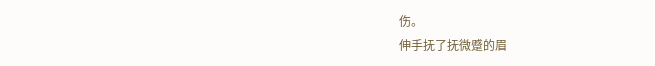伤。
伸手抚了抚微蹙的眉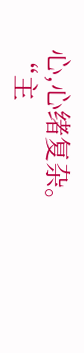心,心绪复杂。
“主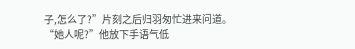子,怎么了?”片刻之后归羽匆忙进来问道。
“她人呢?”他放下手语气低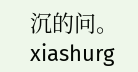沉的问。xiashurg